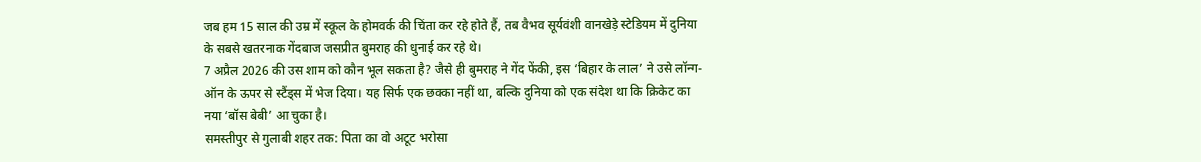जब हम 15 साल की उम्र में स्कूल के होमवर्क की चिंता कर रहे होते हैं, तब वैभव सूर्यवंशी वानखेड़े स्टेडियम में दुनिया के सबसे खतरनाक गेंदबाज जसप्रीत बुमराह की धुनाई कर रहे थे।
7 अप्रैल 2026 की उस शाम को कौन भूल सकता है? जैसे ही बुमराह ने गेंद फेंकी, इस ‘बिहार के लाल’ ने उसे लॉन्ग-ऑन के ऊपर से स्टैंड्स में भेज दिया। यह सिर्फ एक छक्का नहीं था, बल्कि दुनिया को एक संदेश था कि क्रिकेट का नया ‘बॉस बेबी’ आ चुका है।
समस्तीपुर से गुलाबी शहर तक: पिता का वो अटूट भरोसा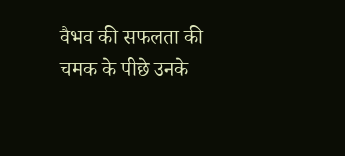वैभव की सफलता की चमक के पीछे उनके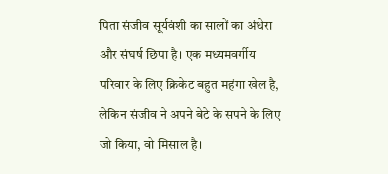पिता संजीव सूर्यवंशी का सालों का अंधेरा और संघर्ष छिपा है। एक मध्यमवर्गीय परिवार के लिए क्रिकेट बहुत महंगा खेल है, लेकिन संजीव ने अपने बेटे के सपने के लिए जो किया, वो मिसाल है।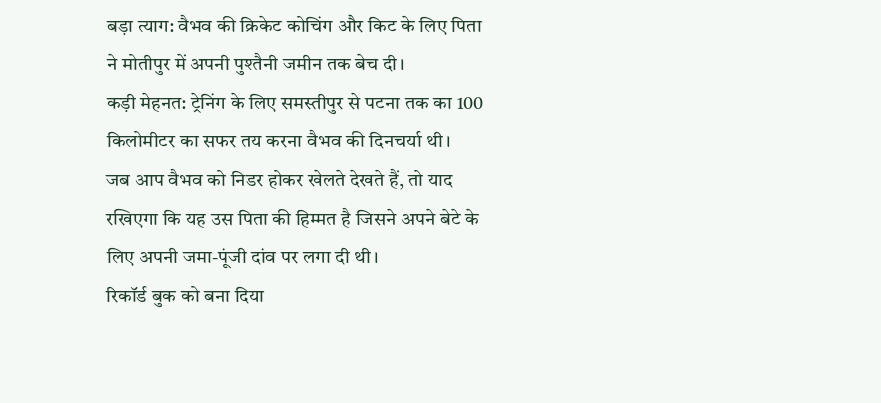बड़ा त्याग: वैभव की क्रिकेट कोचिंग और किट के लिए पिता ने मोतीपुर में अपनी पुश्तैनी जमीन तक बेच दी।
कड़ी मेहनत: ट्रेनिंग के लिए समस्तीपुर से पटना तक का 100 किलोमीटर का सफर तय करना वैभव की दिनचर्या थी।
जब आप वैभव को निडर होकर खेलते देखते हैं, तो याद रखिएगा कि यह उस पिता की हिम्मत है जिसने अपने बेटे के लिए अपनी जमा-पूंजी दांव पर लगा दी थी।
रिकॉर्ड बुक को बना दिया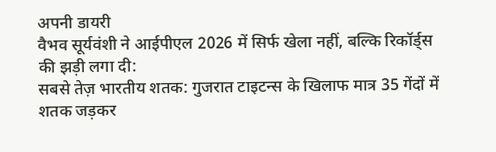अपनी डायरी
वैभव सूर्यवंशी ने आईपीएल 2026 में सिर्फ खेला नहीं, बल्कि रिकॉर्ड्स की झड़ी लगा दी:
सबसे तेज़ भारतीय शतक: गुजरात टाइटन्स के खिलाफ मात्र 35 गेंदों में शतक जड़कर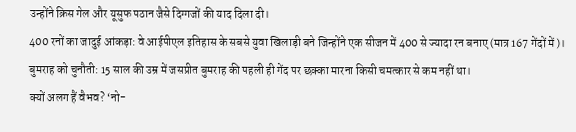उन्होंने क्रिस गेल और यूसुफ पठान जैसे दिग्गजों की याद दिला दी।
400 रनों का जादुई आंकड़ा: वे आईपीएल इतिहास के सबसे युवा खिलाड़ी बने जिन्होंने एक सीजन में 400 से ज्यादा रन बनाए (मात्र 167 गेंदों में)।
बुमराह को चुनौती: 15 साल की उम्र में जसप्रीत बुमराह की पहली ही गेंद पर छक्का मारना किसी चमत्कार से कम नहीं था।
क्यों अलग हैं वैभव? ‘नो-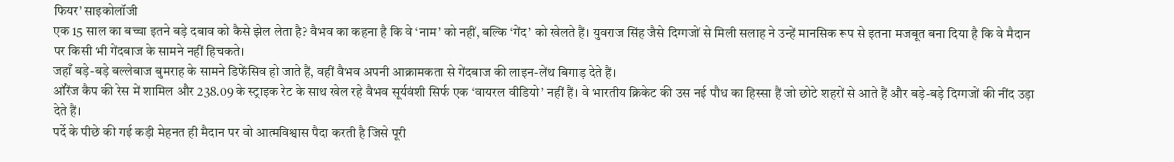फियर’ साइकोलॉजी
एक 15 साल का बच्चा इतने बड़े दबाव को कैसे झेल लेता है? वैभव का कहना है कि वे ‘नाम’ को नहीं, बल्कि ‘गेंद’ को खेलते हैं। युवराज सिंह जैसे दिग्गजों से मिली सलाह ने उन्हें मानसिक रूप से इतना मजबूत बना दिया है कि वे मैदान पर किसी भी गेंदबाज के सामने नहीं हिचकते।
जहाँ बड़े-बड़े बल्लेबाज बुमराह के सामने डिफेंसिव हो जाते हैं, वहीं वैभव अपनी आक्रामकता से गेंदबाज की लाइन-लेंथ बिगाड़ देते हैं।
ऑरेंज कैप की रेस में शामिल और 238.09 के स्ट्राइक रेट के साथ खेल रहे वैभव सूर्यवंशी सिर्फ एक ‘वायरल वीडियो’ नहीं हैं। वे भारतीय क्रिकेट की उस नई पौध का हिस्सा हैं जो छोटे शहरों से आते हैं और बड़े-बड़े दिग्गजों की नींद उड़ा देते हैं।
पर्दे के पीछे की गई कड़ी मेहनत ही मैदान पर वो आत्मविश्वास पैदा करती है जिसे पूरी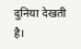दुनिया देखती है।